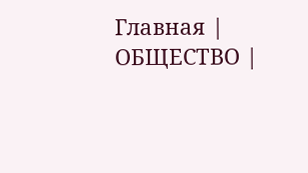Главная | ОБЩЕСТВО |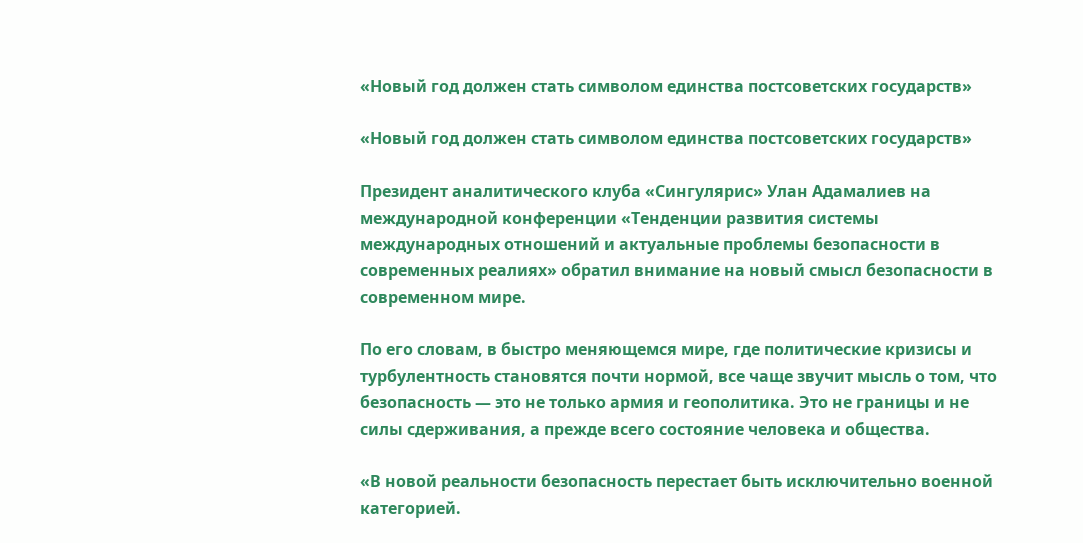«Новый год должен стать символом единства постсоветских государств»

«Новый год должен стать символом единства постсоветских государств»

Президент аналитического клуба «Сингулярис» Улан Адамалиев на международной конференции «Тенденции развития системы международных отношений и актуальные проблемы безопасности в современных реалиях» обратил внимание на новый смысл безопасности в современном мире.

По его словам, в быстро меняющемся мире, где политические кризисы и турбулентность становятся почти нормой, все чаще звучит мысль о том, что безопасность — это не только армия и геополитика. Это не границы и не силы сдерживания, а прежде всего состояние человека и общества.

«В новой реальности безопасность перестает быть исключительно военной категорией.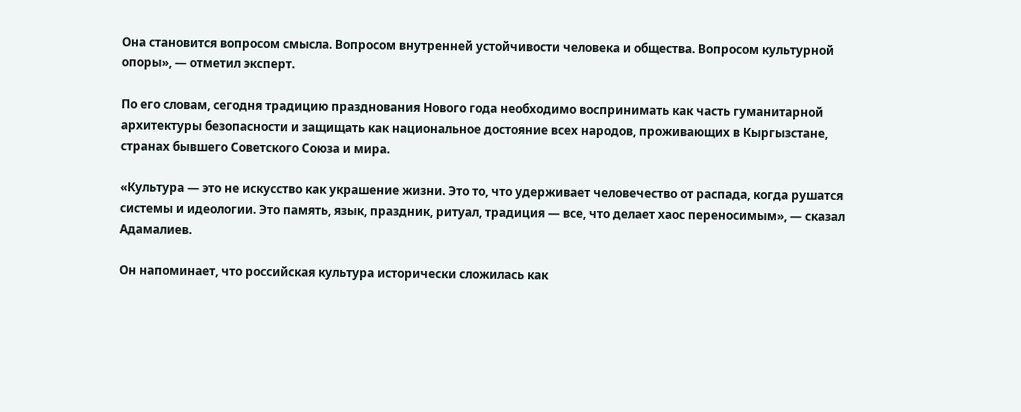Она становится вопросом смысла. Вопросом внутренней устойчивости человека и общества. Вопросом культурной опоры», — отметил эксперт.

По его словам, сегодня традицию празднования Нового года необходимо воспринимать как часть гуманитарной архитектуры безопасности и защищать как национальное достояние всех народов, проживающих в Кыргызстане, странах бывшего Советского Союза и мира.

«Культура — это не искусство как украшение жизни. Это то, что удерживает человечество от распада, когда рушатся системы и идеологии. Это память, язык, праздник, ритуал, традиция — все, что делает хаос переносимым», — сказал Адамалиев.

Он напоминает, что российская культура исторически сложилась как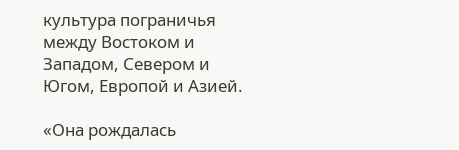культура пограничья между Востоком и Западом, Севером и Югом, Европой и Азией.

«Она рождалась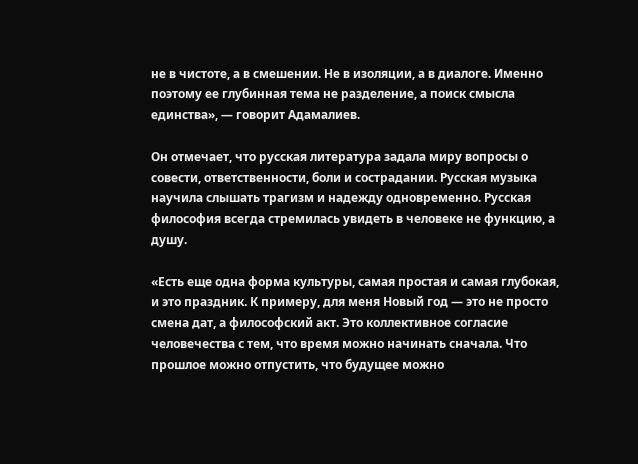не в чистоте, а в смешении. Не в изоляции, а в диалоге. Именно поэтому ее глубинная тема не разделение, а поиск смысла единства», — говорит Адамалиев.

Он отмечает, что русская литература задала миру вопросы о совести, ответственности, боли и сострадании. Русская музыка научила слышать трагизм и надежду одновременно. Русская философия всегда стремилась увидеть в человеке не функцию, а душу.

«Есть еще одна форма культуры, самая простая и самая глубокая, и это праздник. К примеру, для меня Новый год — это не просто смена дат, а философский акт. Это коллективное согласие человечества с тем, что время можно начинать сначала. Что прошлое можно отпустить, что будущее можно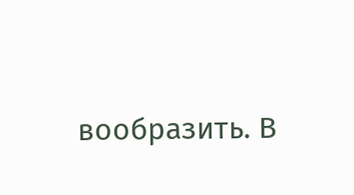вообразить. В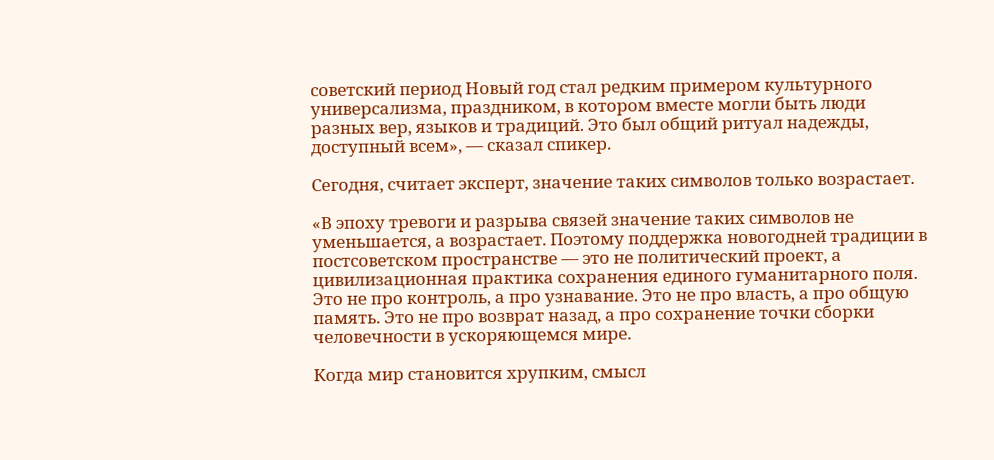советский период Новый год стал редким примером культурного универсализма, праздником, в котором вместе могли быть люди разных вер, языков и традиций. Это был общий ритуал надежды, доступный всем», — сказал спикер.

Сегодня, считает эксперт, значение таких символов только возрастает.

«В эпоху тревоги и разрыва связей значение таких символов не уменьшается, а возрастает. Поэтому поддержка новогодней традиции в постсоветском пространстве — это не политический проект, а цивилизационная практика сохранения единого гуманитарного поля. Это не про контроль, а про узнавание. Это не про власть, а про общую память. Это не про возврат назад, а про сохранение точки сборки человечности в ускоряющемся мире.

Когда мир становится хрупким, смысл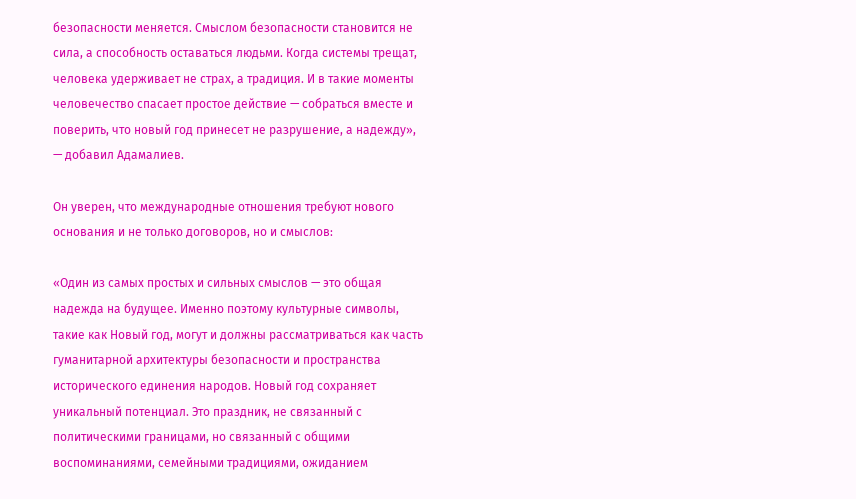безопасности меняется. Смыслом безопасности становится не сила, а способность оставаться людьми. Когда системы трещат, человека удерживает не страх, а традиция. И в такие моменты человечество спасает простое действие — собраться вместе и поверить, что новый год принесет не разрушение, а надежду», — добавил Адамалиев.

Он уверен, что международные отношения требуют нового основания и не только договоров, но и смыслов:

«Один из самых простых и сильных смыслов — это общая надежда на будущее. Именно поэтому культурные символы, такие как Новый год, могут и должны рассматриваться как часть гуманитарной архитектуры безопасности и пространства исторического единения народов. Новый год сохраняет уникальный потенциал. Это праздник, не связанный с политическими границами, но связанный с общими воспоминаниями, семейными традициями, ожиданием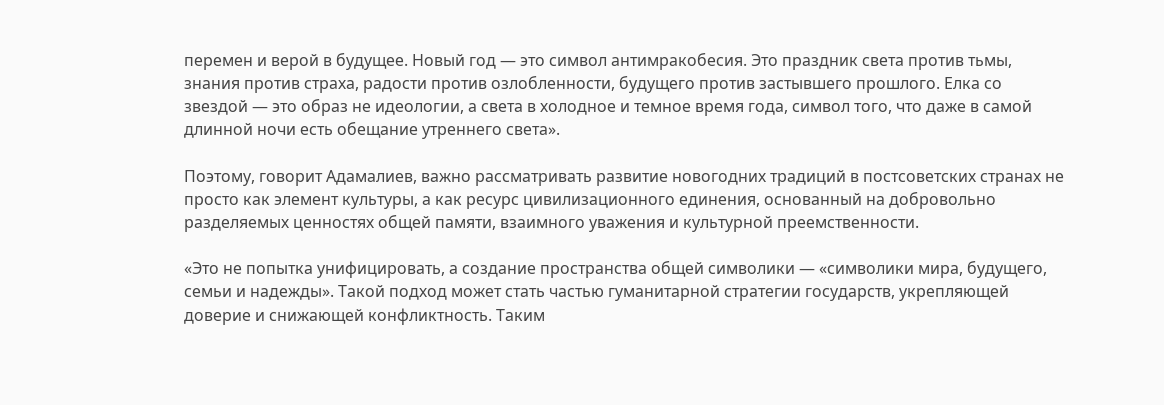перемен и верой в будущее. Новый год — это символ антимракобесия. Это праздник света против тьмы, знания против страха, радости против озлобленности, будущего против застывшего прошлого. Елка со звездой — это образ не идеологии, а света в холодное и темное время года, символ того, что даже в самой длинной ночи есть обещание утреннего света».

Поэтому, говорит Адамалиев, важно рассматривать развитие новогодних традиций в постсоветских странах не просто как элемент культуры, а как ресурс цивилизационного единения, основанный на добровольно разделяемых ценностях общей памяти, взаимного уважения и культурной преемственности.

«Это не попытка унифицировать, а создание пространства общей символики — «символики мира, будущего, семьи и надежды». Такой подход может стать частью гуманитарной стратегии государств, укрепляющей доверие и снижающей конфликтность. Таким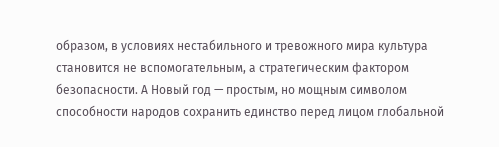образом, в условиях нестабильного и тревожного мира культура становится не вспомогательным, а стратегическим фактором безопасности. А Новый год — простым, но мощным символом способности народов сохранить единство перед лицом глобальной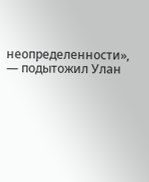неопределенности», — подытожил Улан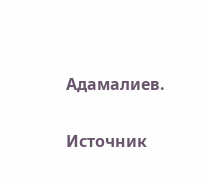Адамалиев.

Источник